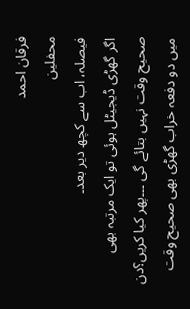فرقان احمد
محفلین
فیصلہ، اب سے کچھ دیر بعد۔
اگر گھڑی ڈیجیٹل ہوئی تو ایک مرتبہ بھی صحیح وقت نہیں بتائے گی ۔۔۔پھر کیا کریں؟دن میں دو دفعہ خراب گھڑی بھی صحیح وقت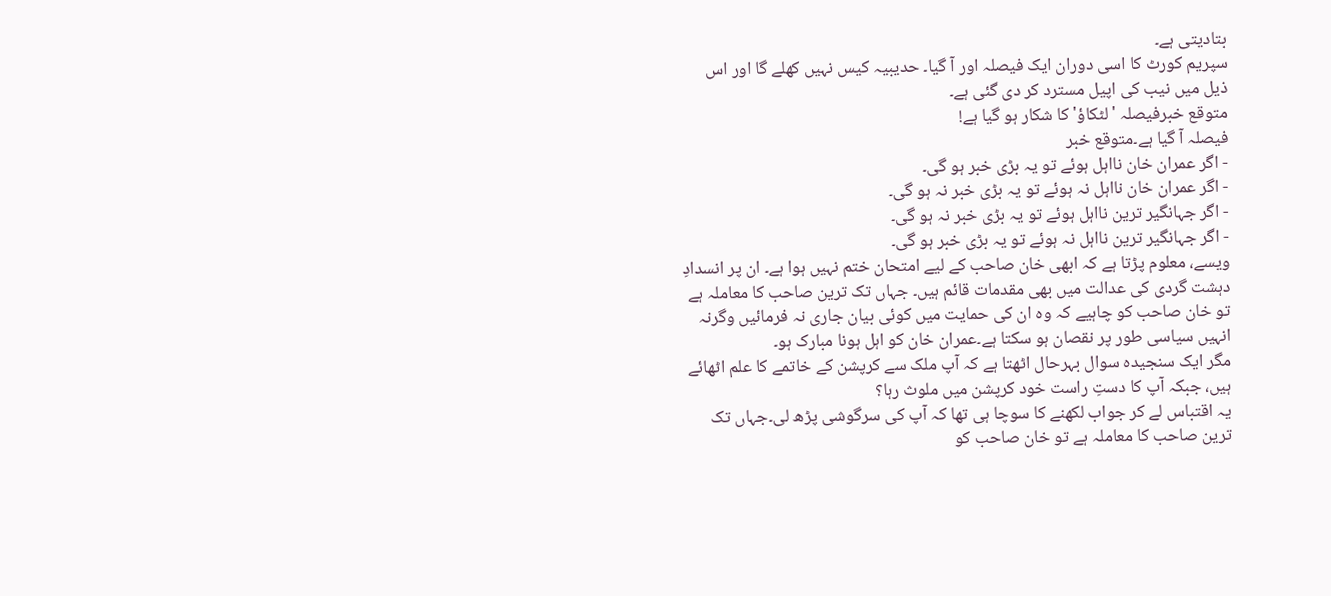بتادیتی ہے۔
سپریم کورٹ کا اسی دوران ایک فیصلہ اور آ گیا۔ حدیبیہ کیس نہیں کھلے گا اور اس ذیل میں نیب کی اپیل مسترد کر دی گئی ہے۔
متوقع خبرفیصلہ 'لٹکاؤ' کا شکار ہو گیا ہے!
فیصلہ آ گیا ہے۔متوقع خبر
- اگر عمران خان نااہل ہوئے تو یہ بڑی خبر ہو گی۔
- اگر عمران خان نااہل نہ ہوئے تو یہ بڑی خبر نہ ہو گی۔
- اگر جہانگیر ترین نااہل ہوئے تو یہ بڑی خبر نہ ہو گی۔
- اگر جہانگیر ترین نااہل نہ ہوئے تو یہ بڑی خبر ہو گی۔
ویسے، معلوم پڑتا ہے کہ ابھی خان صاحب کے لیے امتحان ختم نہیں ہوا ہے۔ ان پر انسدادِ دہشت گردی کی عدالت میں بھی مقدمات قائم ہیں۔ جہاں تک ترین صاحب کا معاملہ ہے تو خان صاحب کو چاہیے کہ وہ ان کی حمایت میں کوئی بیان جاری نہ فرمائیں وگرنہ انہیں سیاسی طور پر نقصان ہو سکتا ہے۔عمران خان کو اہل ہونا مبارک ہو۔
مگر ایک سنجیدہ سوال بہرحال اٹھتا ہے کہ آپ ملک سے کرپشن کے خاتمے کا علم اٹھائے ہیں، جبکہ آپ کا دستِ راست خود کرپشن میں ملوث رہا؟
یہ اقتباس لے کر جواب لکھنے کا سوچا ہی تھا کہ آپ کی سرگوشی پڑھ لی۔جہاں تک ترین صاحب کا معاملہ ہے تو خان صاحب کو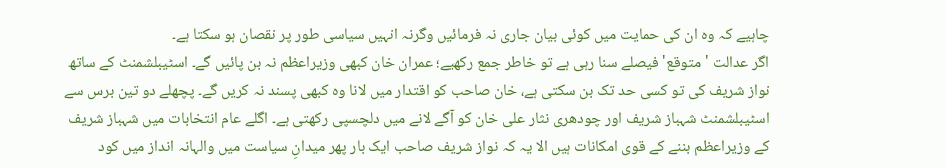چاہیے کہ وہ ان کی حمایت میں کوئی بیان جاری نہ فرمائیں وگرنہ انہیں سیاسی طور پر نقصان ہو سکتا ہے۔
اگر عدالت 'متوقع' فیصلے سنا رہی ہے تو خاطر جمع رکھیے؛ عمران خان کبھی وزیراعظم نہ بن پائیں گے۔ اسٹیبلشمنٹ کے ساتھ نواز شریف کی تو کسی حد تک بن سکتی ہے، خان صاحب کو اقتدار میں لانا وہ کبھی پسند نہ کریں گے۔ پچھلے دو تین برس سے اسٹیبلشمنٹ شہباز شریف اور چودھری نثار علی خان کو آگے لانے میں دلچسپی رکھتی ہے۔ اگلے عام انتخابات میں شہباز شریف کے وزیراعظم بننے کے قوی امکانات ہیں الا یہ کہ نواز شریف صاحب ایک بار پھر میدانِ سیاست میں والہانہ انداز میں کود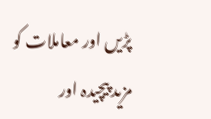پڑیں اور معاملات کو مزید پیچیدہ اور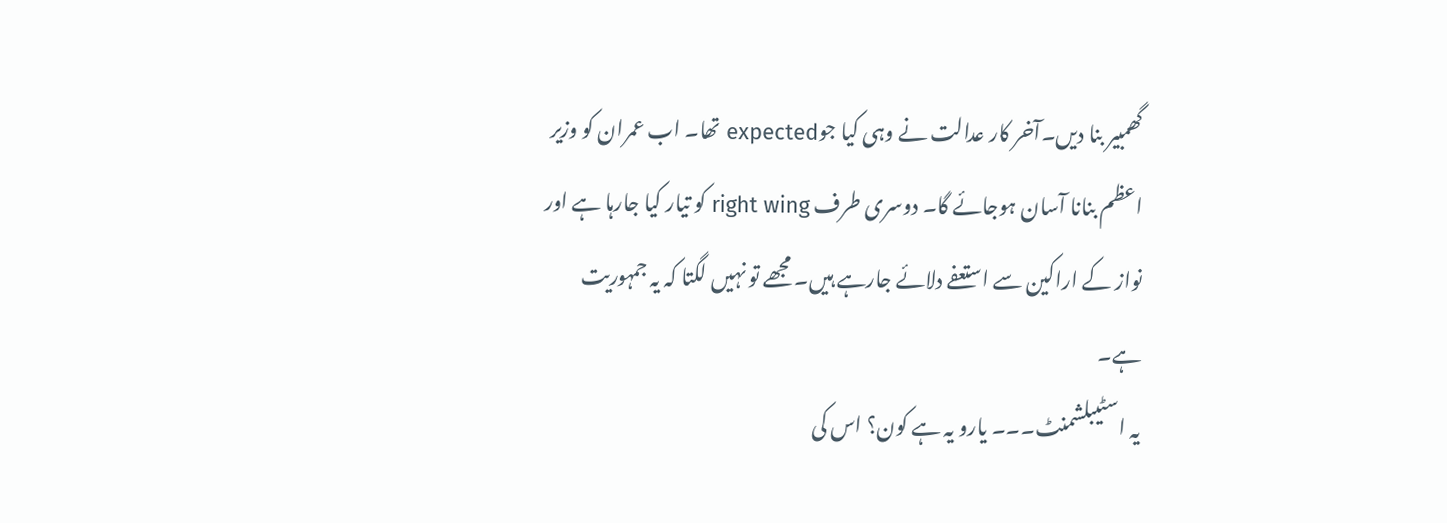گھمبیر بنا دیں۔آخر کار عدالت نے وہی کیا جوexpected تھا۔ اب عمران کو وزیر اعظم بنانا آسان ہوجائے گا۔ دوسری طرف right wing کو تیار کیا جارہا ہے اور نواز کے اراکین سے استعفے دلائے جارہے ہیں۔ مجھے تو نہیں لگتا کہ یہ جمہوریت ہے۔
یہ اسٹیبلشمنٹ۔۔۔ یارو یہ ہے کون؟ اس کی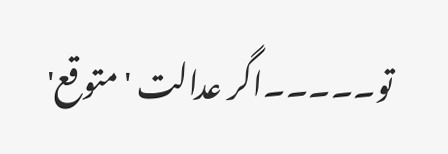تو۔۔۔۔۔اگر عدالت 'متوقع'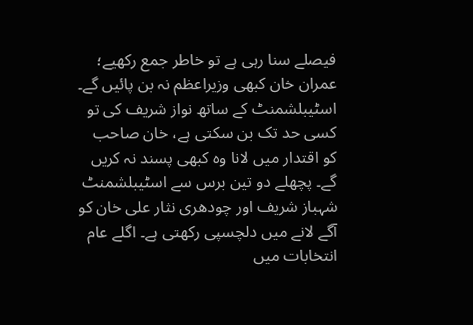فیصلے سنا رہی ہے تو خاطر جمع رکھیے؛ عمران خان کبھی وزیراعظم نہ بن پائیں گے۔ اسٹیبلشمنٹ کے ساتھ نواز شریف کی تو کسی حد تک بن سکتی ہے، خان صاحب کو اقتدار میں لانا وہ کبھی پسند نہ کریں گے۔ پچھلے دو تین برس سے اسٹیبلشمنٹ شہباز شریف اور چودھری نثار علی خان کو آگے لانے میں دلچسپی رکھتی ہے۔ اگلے عام انتخابات میں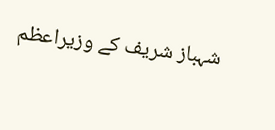شہباز شریف کے وزیراعظم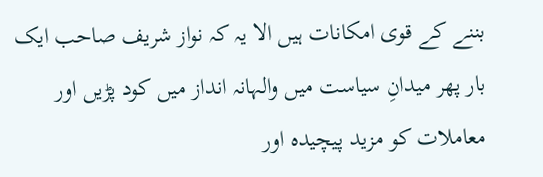بننے کے قوی امکانات ہیں الا یہ کہ نواز شریف صاحب ایک بار پھر میدانِ سیاست میں والہانہ انداز میں کود پڑیں اور معاملات کو مزید پیچیدہ اور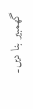گھمبیر بنا دیں۔